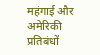महंगाई और अमेरिकी प्रतिबंधों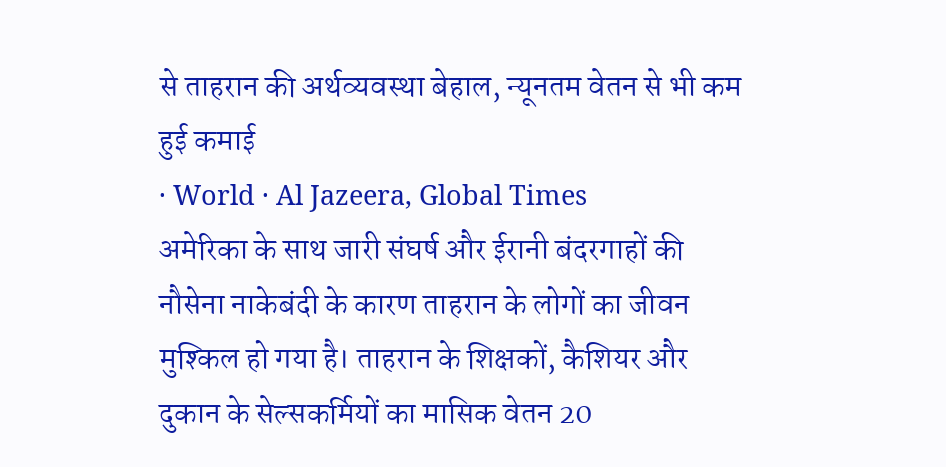से ताहरान की अर्थव्यवस्था बेहाल, न्यूनतम वेतन से भी कम हुई कमाई
· World · Al Jazeera, Global Times
अमेरिका के साथ जारी संघर्ष और ईरानी बंदरगाहों की नौसेना नाकेबंदी के कारण ताहरान के लोगों का जीवन मुश्किल हो गया है। ताहरान के शिक्षकों, कैशियर और दुकान के सेल्सकर्मियों का मासिक वेतन 20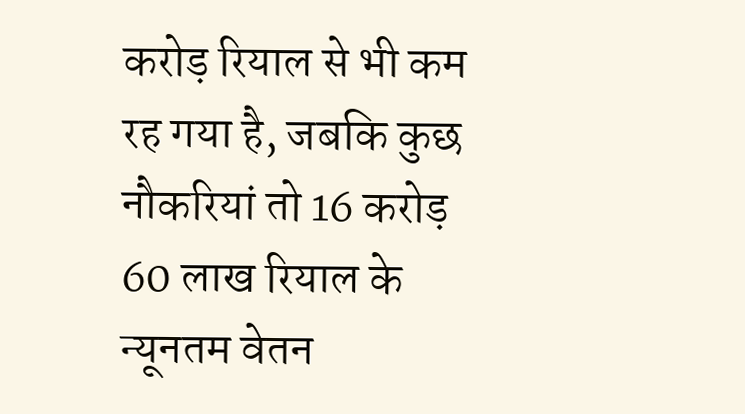करोड़ रियाल से भी कम रह गया है, जबकि कुछ नौकरियां तो 16 करोड़ 60 लाख रियाल के न्यूनतम वेतन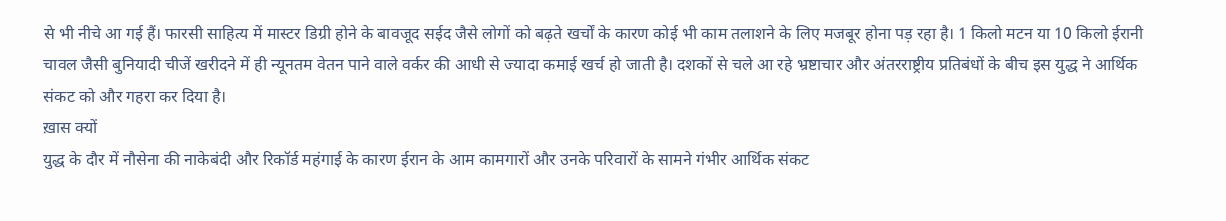से भी नीचे आ गई हैं। फारसी साहित्य में मास्टर डिग्री होने के बावजूद सईद जैसे लोगों को बढ़ते खर्चों के कारण कोई भी काम तलाशने के लिए मजबूर होना पड़ रहा है। 1 किलो मटन या 10 किलो ईरानी चावल जैसी बुनियादी चीजें खरीदने में ही न्यूनतम वेतन पाने वाले वर्कर की आधी से ज्यादा कमाई खर्च हो जाती है। दशकों से चले आ रहे भ्रष्टाचार और अंतरराष्ट्रीय प्रतिबंधों के बीच इस युद्ध ने आर्थिक संकट को और गहरा कर दिया है।
ख़ास क्यों
युद्ध के दौर में नौसेना की नाकेबंदी और रिकॉर्ड महंगाई के कारण ईरान के आम कामगारों और उनके परिवारों के सामने गंभीर आर्थिक संकट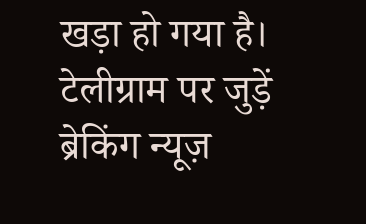खड़ा हो गया है।
टेलीग्राम पर जुड़ें
ब्रेकिंग न्यूज़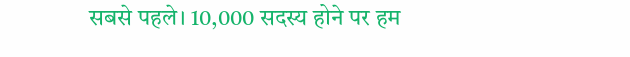सबसे पहले। 10,000 सदस्य होने पर हम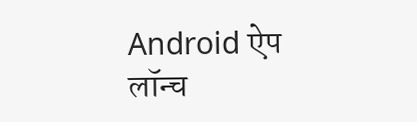Android ऐप लॉन्च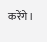करेंगे।